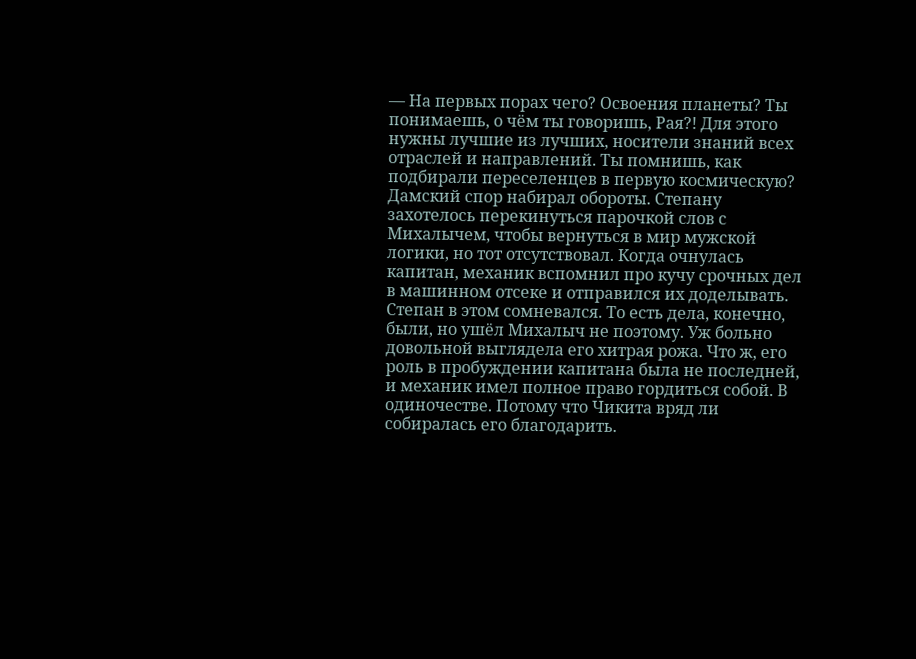— На первых порах чего? Освоения планеты? Ты понимаешь, о чём ты говоришь, Рая?! Для этого нужны лучшие из лучших, носители знаний всех отраслей и направлений. Ты помнишь, как подбирали переселенцев в первую космическую?
Дамский спор набирал обороты. Степану захотелось перекинуться парочкой слов с Михалычем, чтобы вернуться в мир мужской логики, но тот отсутствовал. Когда очнулась капитан, механик вспомнил про кучу срочных дел в машинном отсеке и отправился их доделывать. Степан в этом сомневался. То есть дела, конечно, были, но ушёл Михалыч не поэтому. Уж больно довольной выглядела его хитрая рожа. Что ж, его роль в пробуждении капитана была не последней, и механик имел полное право гордиться собой. В одиночестве. Потому что Чикита вряд ли собиралась его благодарить.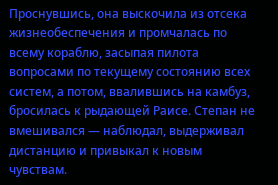Проснувшись, она выскочила из отсека жизнеобеспечения и промчалась по всему кораблю, засыпая пилота вопросами по текущему состоянию всех систем, а потом, ввалившись на камбуз, бросилась к рыдающей Раисе. Степан не вмешивался — наблюдал, выдерживал дистанцию и привыкал к новым чувствам.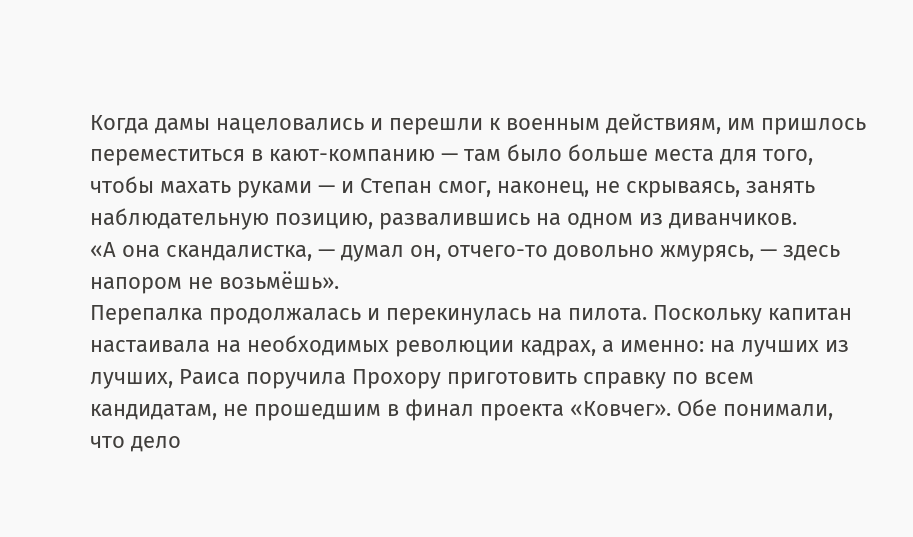Когда дамы нацеловались и перешли к военным действиям, им пришлось переместиться в кают-компанию — там было больше места для того, чтобы махать руками — и Степан смог, наконец, не скрываясь, занять наблюдательную позицию, развалившись на одном из диванчиков.
«А она скандалистка, — думал он, отчего-то довольно жмурясь, — здесь напором не возьмёшь».
Перепалка продолжалась и перекинулась на пилота. Поскольку капитан настаивала на необходимых революции кадрах, а именно: на лучших из лучших, Раиса поручила Прохору приготовить справку по всем кандидатам, не прошедшим в финал проекта «Ковчег». Обе понимали, что дело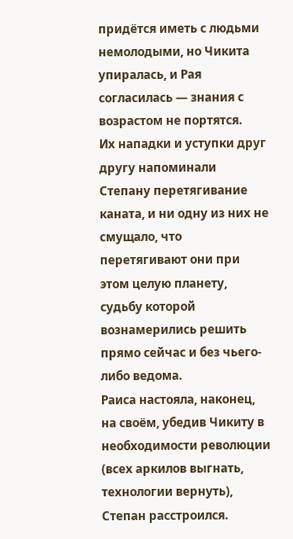придётся иметь с людьми немолодыми, но Чикита упиралась, и Рая согласилась — знания с возрастом не портятся.
Их нападки и уступки друг другу напоминали Степану перетягивание каната, и ни одну из них не смущало, что перетягивают они при этом целую планету, судьбу которой вознамерились решить прямо сейчас и без чьего-либо ведома.
Раиса настояла, наконец, на своём, убедив Чикиту в необходимости революции (всех аркилов выгнать, технологии вернуть), Степан расстроился.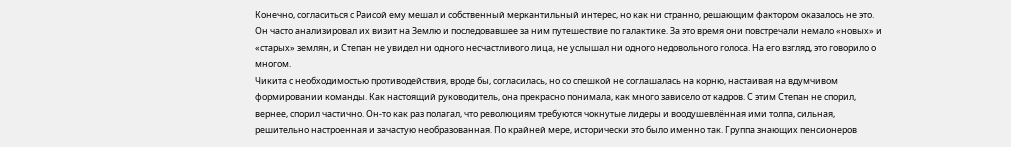Конечно, согласиться с Раисой ему мешал и собственный меркантильный интерес, но как ни странно, решающим фактором оказалось не это. Он часто анализировал их визит на Землю и последовавшее за ним путешествие по галактике. За это время они повстречали немало «новых» и «старых» землян, и Степан не увидел ни одного несчастливого лица, не услышал ни одного недовольного голоса. На его взгляд, это говорило о многом.
Чикита с необходимостью противодействия, вроде бы, согласилась, но со спешкой не соглашалась на корню, настаивая на вдумчивом формировании команды. Как настоящий руководитель, она прекрасно понимала, как много зависело от кадров. С этим Степан не спорил, вернее, спорил частично. Он-то как раз полагал, что революциям требуются чокнутые лидеры и воодушевлённая ими толпа, сильная, решительно настроенная и зачастую необразованная. По крайней мере, исторически это было именно так. Группа знающих пенсионеров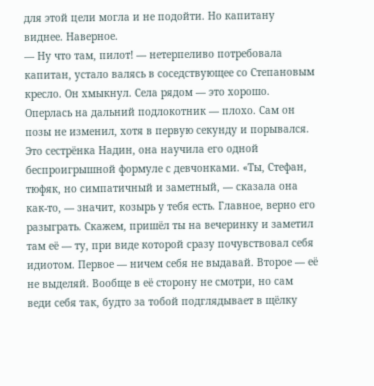для этой цели могла и не подойти. Но капитану виднее. Наверное.
— Ну что там, пилот! — нетерпеливо потребовала капитан, устало валясь в соседствующее со Степановым кресло. Он хмыкнул. Села рядом — это хорошо. Оперлась на дальний подлокотник — плохо. Сам он позы не изменил, хотя в первую секунду и порывался. Это сестрёнка Надин, она научила его одной беспроигрышной формуле с девчонками. «Ты, Стефан, тюфяк, но симпатичный и заметный, — сказала она как-то, — значит, козырь у тебя есть. Главное, верно его разыграть. Скажем, пришёл ты на вечеринку и заметил там её — ту, при виде которой сразу почувствовал себя идиотом. Первое — ничем себя не выдавай. Второе — её не выделяй. Вообще в её сторону не смотри, но сам веди себя так, будто за тобой подглядывает в щёлку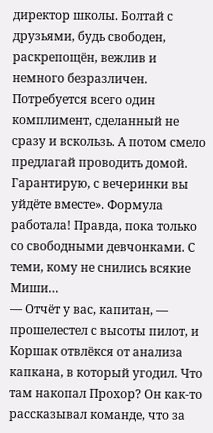директор школы. Болтай с друзьями, будь свободен, раскрепощён, вежлив и немного безразличен. Потребуется всего один комплимент, сделанный не сразу и вскользь. А потом смело предлагай проводить домой. Гарантирую, с вечеринки вы уйдёте вместе». Формула работала! Правда, пока только со свободными девчонками. С теми, кому не снились всякие Миши…
— Отчёт у вас, капитан, — прошелестел с высоты пилот, и Коршак отвлёкся от анализа капкана, в который угодил. Что там накопал Прохор? Он как-то рассказывал команде, что за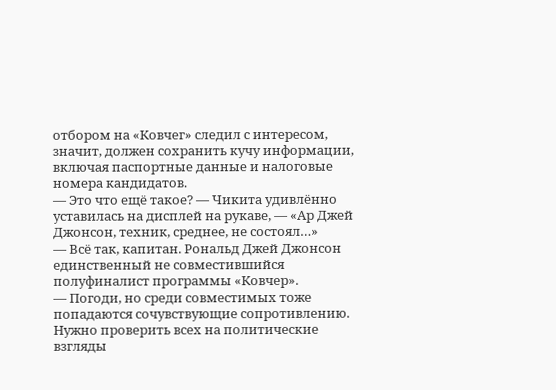отбором на «Ковчег» следил с интересом, значит, должен сохранить кучу информации, включая паспортные данные и налоговые номера кандидатов.
— Это что ещё такое? — Чикита удивлённо уставилась на дисплей на рукаве, — «Ар Джей Джонсон, техник, среднее, не состоял…»
— Всё так, капитан. Рональд Джей Джонсон единственный не совместившийся полуфиналист программы «Ковчер».
— Погоди, но среди совместимых тоже попадаются сочувствующие сопротивлению. Нужно проверить всех на политические взгляды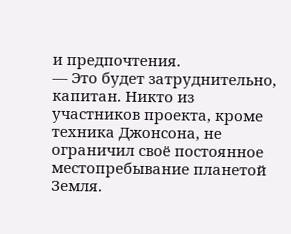и предпочтения.
— Это будет затруднительно, капитан. Никто из участников проекта, кроме техника Джонсона, не ограничил своё постоянное местопребывание планетой Земля.